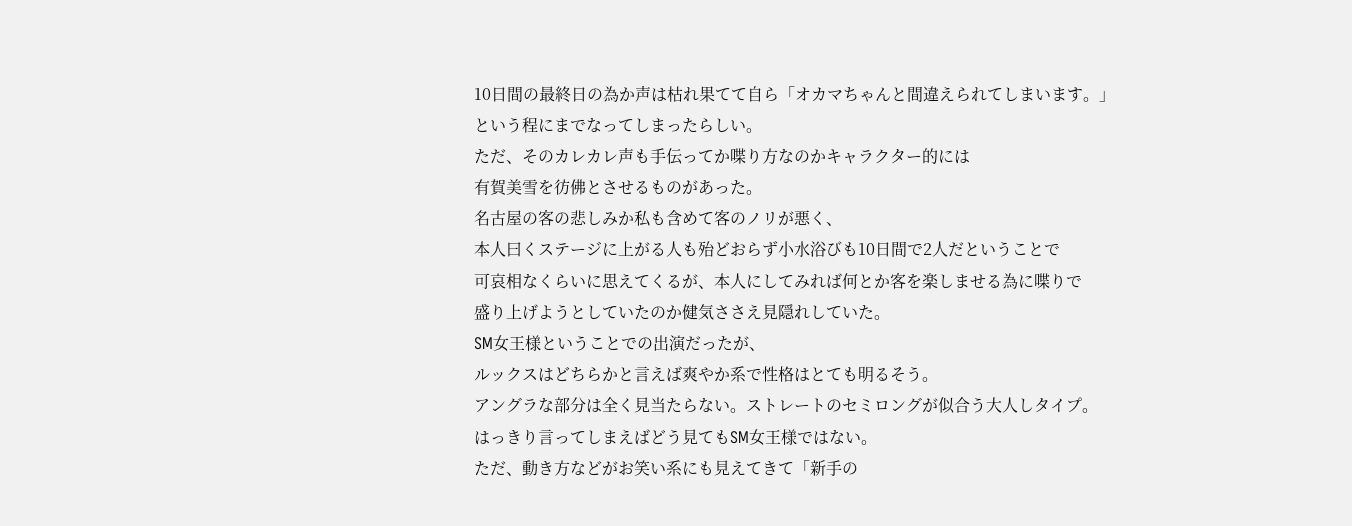10日間の最終日の為か声は枯れ果てて自ら「オカマちゃんと間違えられてしまいます。」
という程にまでなってしまったらしい。
ただ、そのカレカレ声も手伝ってか喋り方なのかキャラクター的には
有賀美雪を彷佛とさせるものがあった。
名古屋の客の悲しみか私も含めて客のノリが悪く、
本人曰くステージに上がる人も殆どおらず小水浴びも10日間で2人だということで
可哀相なくらいに思えてくるが、本人にしてみれば何とか客を楽しませる為に喋りで
盛り上げようとしていたのか健気ささえ見隠れしていた。
SM女王様ということでの出演だったが、
ルックスはどちらかと言えば爽やか系で性格はとても明るそう。
アングラな部分は全く見当たらない。ストレートのセミロングが似合う大人しタイプ。
はっきり言ってしまえばどう見てもSM女王様ではない。
ただ、動き方などがお笑い系にも見えてきて「新手の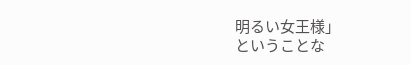明るい女王様」
ということな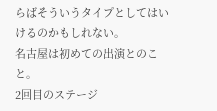らばそういうタイプとしてはいけるのかもしれない。
名古屋は初めての出演とのこと。
2回目のステージ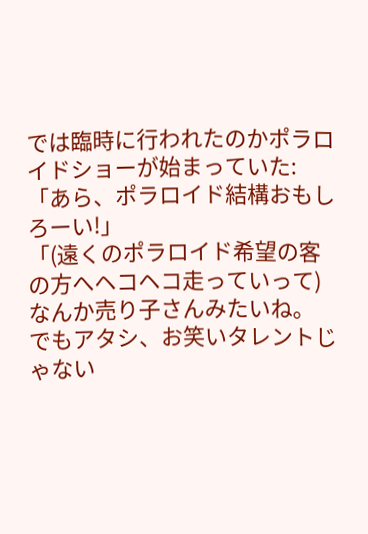では臨時に行われたのかポラロイドショーが始まっていた:
「あら、ポラロイド結構おもしろーい!」
「(遠くのポラロイド希望の客の方へヘコヘコ走っていって)なんか売り子さんみたいね。
でもアタシ、お笑いタレントじゃない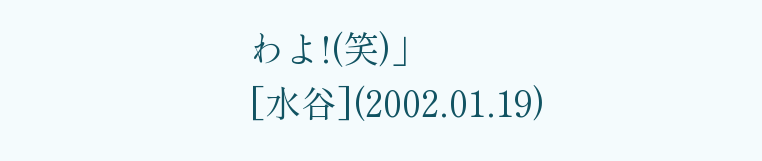わよ!(笑)」
[水谷](2002.01.19)